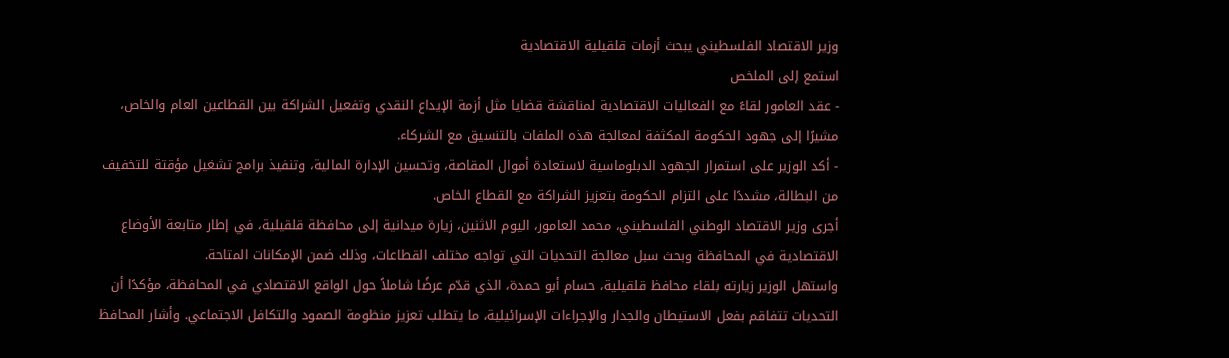وزير الاقتصاد الفلسطيني يبحث أزمات قلقيلية الاقتصادية
استمع إلى الملخص
- عقد العامور لقاءً مع الفعاليات الاقتصادية لمناقشة قضايا مثل أزمة الإيداع النقدي وتفعيل الشراكة بين القطاعين العام والخاص، مشيرًا إلى جهود الحكومة المكثفة لمعالجة هذه الملفات بالتنسيق مع الشركاء.
- أكد الوزير على استمرار الجهود الدبلوماسية لاستعادة أموال المقاصة، وتحسين الإدارة المالية، وتنفيذ برامج تشغيل مؤقتة للتخفيف من البطالة، مشددًا على التزام الحكومة بتعزيز الشراكة مع القطاع الخاص.
أجرى وزير الاقتصاد الوطني الفلسطيني، محمد العامور، اليوم الاثنين، زيارة ميدانية إلى محافظة قلقيلية، في إطار متابعة الأوضاع الاقتصادية في المحافظة وبحث سبل معالجة التحديات التي تواجه مختلف القطاعات، وذلك ضمن الإمكانات المتاحة.
واستهل الوزير زيارته بلقاء محافظ قلقيلية، حسام أبو حمدة، الذي قدّم عرضًا شاملاً حول الواقع الاقتصادي في المحافظة، مؤكدًا أن التحديات تتفاقم بفعل الاستيطان والجدار والإجراءات الإسرائيلية، ما يتطلب تعزيز منظومة الصمود والتكافل الاجتماعي. وأشار المحافظ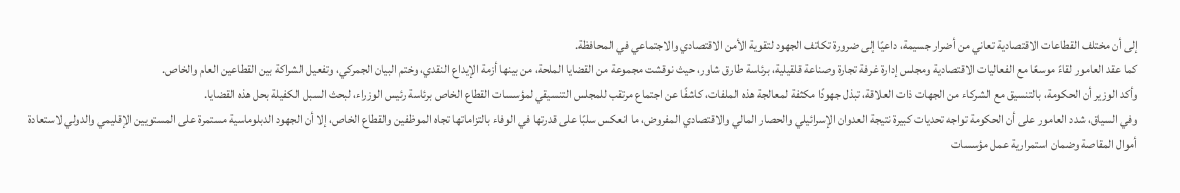إلى أن مختلف القطاعات الاقتصادية تعاني من أضرار جسيمة، داعيًا إلى ضرورة تكاتف الجهود لتقوية الأمن الاقتصادي والاجتماعي في المحافظة.
كما عقد العامور لقاءً موسعًا مع الفعاليات الاقتصادية ومجلس إدارة غرفة تجارة وصناعة قلقيلية، برئاسة طارق شاور، حيث نوقشت مجموعة من القضايا الملحة، من بينها أزمة الإيداع النقدي، وختم البيان الجمركي، وتفعيل الشراكة بين القطاعين العام والخاص.
وأكد الوزير أن الحكومة، بالتنسيق مع الشركاء من الجهات ذات العلاقة، تبذل جهودًا مكثفة لمعالجة هذه الملفات، كاشفًا عن اجتماع مرتقب للمجلس التنسيقي لمؤسسات القطاع الخاص برئاسة رئيس الوزراء، لبحث السبل الكفيلة بحل هذه القضايا.
وفي السياق، شدد العامور على أن الحكومة تواجه تحديات كبيرة نتيجة العدوان الإسرائيلي والحصار المالي والاقتصادي المفروض، ما انعكس سلبًا على قدرتها في الوفاء بالتزاماتها تجاه الموظفين والقطاع الخاص، إلا أن الجهود الدبلوماسية مستمرة على المستويين الإقليمي والدولي لاستعادة أموال المقاصة وضمان استمرارية عمل مؤسسات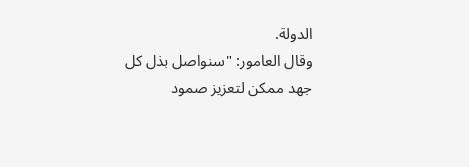الدولة.
وقال العامور: "سنواصل بذل كل جهد ممكن لتعزيز صمود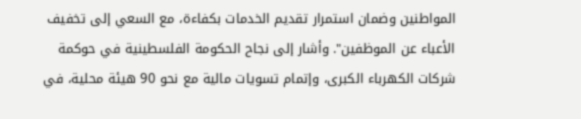المواطنين وضمان استمرار تقديم الخدمات بكفاءة، مع السعي إلى تخفيف الأعباء عن الموظفين". وأشار إلى نجاح الحكومة الفلسطينية في حوكمة شركات الكهرباء الكبرى، وإتمام تسويات مالية مع نحو 90 هيئة محلية، في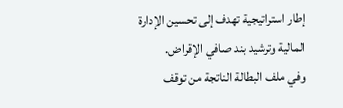إطار استراتيجية تهدف إلى تحسين الإدارة المالية وترشيد بند صافي الإقراض.
وفي ملف البطالة الناتجة من توقف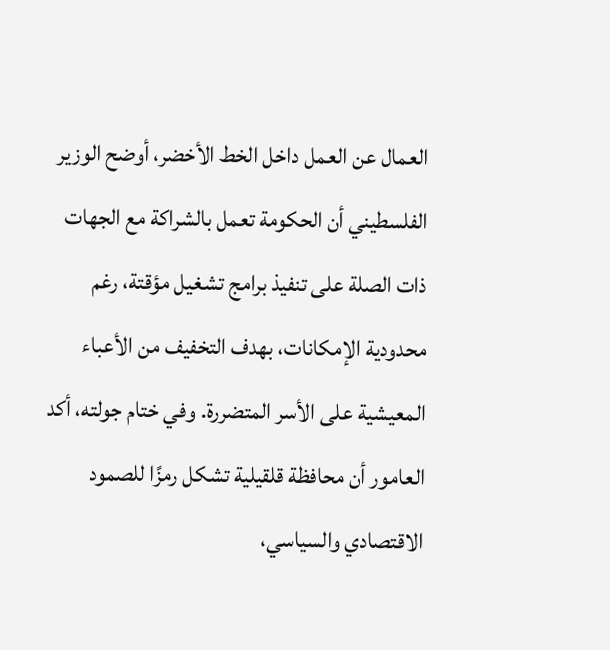العمال عن العمل داخل الخط الأخضر، أوضح الوزير الفلسطيني أن الحكومة تعمل بالشراكة مع الجهات ذات الصلة على تنفيذ برامج تشغيل مؤقتة، رغم محدودية الإمكانات، بهدف التخفيف من الأعباء المعيشية على الأسر المتضررة. وفي ختام جولته، أكد العامور أن محافظة قلقيلية تشكل رمزًا للصمود الاقتصادي والسياسي،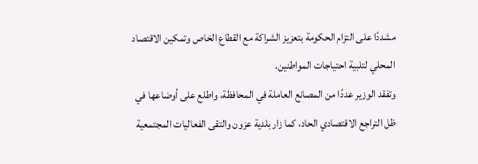مشددًا على التزام الحكومة بتعزيز الشراكة مع القطاع الخاص وتمكين الاقتصاد المحلي لتلبية احتياجات المواطنين.
وتفقد الوزير عددًا من المصانع العاملة في المحافظة، واطلع على أوضاعها في ظل التراجع الاقتصادي الحاد، كما زار بلدية عزون والتقى الفعاليات المجتمعية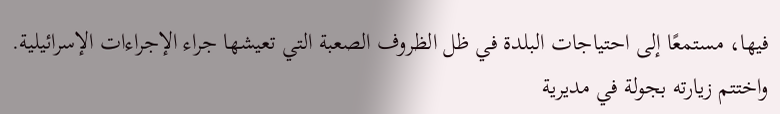فيها، مستمعًا إلى احتياجات البلدة في ظل الظروف الصعبة التي تعيشها جراء الإجراءات الإسرائيلية. واختتم زيارته بجولة في مديرية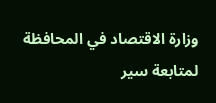وزارة الاقتصاد في المحافظة لمتابعة سير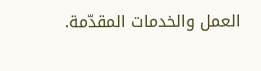العمل والخدمات المقدّمة.